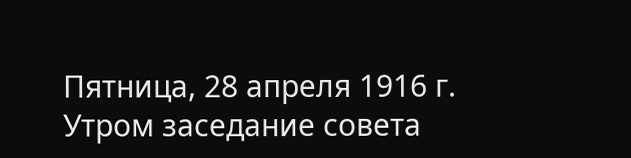Пятница, 28 апреля 1916 г.
Утром заседание совета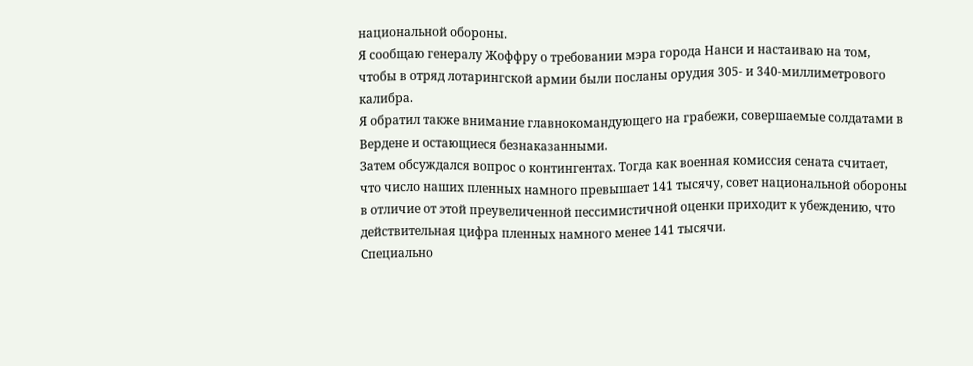национальной обороны.
Я сообщаю генералу Жоффру о требовании мэра города Нанси и настаиваю на том, чтобы в отряд лотарингской армии были посланы орудия 305- и 340-миллиметрового калибра.
Я обратил также внимание главнокомандующего на грабежи, совершаемые солдатами в Вердене и остающиеся безнаказанными.
Затем обсуждался вопрос о контингентах. Тогда как военная комиссия сената считает, что число наших пленных намного превышает 141 тысячу, совет национальной обороны в отличие от этой преувеличенной пессимистичной оценки приходит к убеждению, что действительная цифра пленных намного менее 141 тысячи.
Специально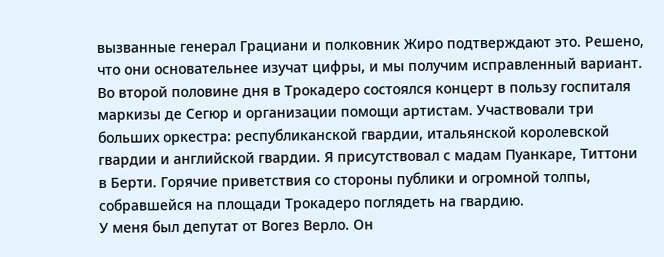вызванные генерал Грациани и полковник Жиро подтверждают это. Решено, что они основательнее изучат цифры, и мы получим исправленный вариант.
Во второй половине дня в Трокадеро состоялся концерт в пользу госпиталя маркизы де Сегюр и организации помощи артистам. Участвовали три больших оркестра: республиканской гвардии, итальянской королевской гвардии и английской гвардии. Я присутствовал с мадам Пуанкаре, Титтони в Берти. Горячие приветствия со стороны публики и огромной толпы, собравшейся на площади Трокадеро поглядеть на гвардию.
У меня был депутат от Вогез Верло. Он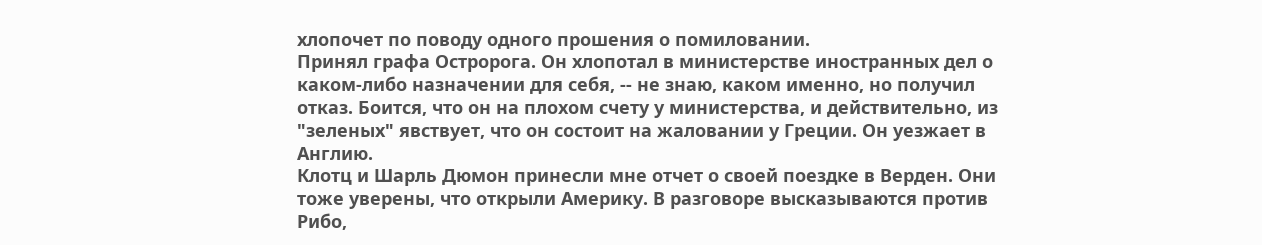хлопочет по поводу одного прошения о помиловании.
Принял графа Остророга. Он хлопотал в министерстве иностранных дел о каком-либо назначении для себя, -- не знаю, каком именно, но получил отказ. Боится, что он на плохом счету у министерства, и действительно, из "зеленых" явствует, что он состоит на жаловании у Греции. Он уезжает в Англию.
Клотц и Шарль Дюмон принесли мне отчет о своей поездке в Верден. Они тоже уверены, что открыли Америку. В разговоре высказываются против Рибо,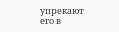упрекают его в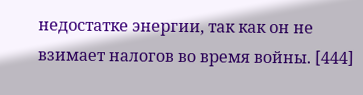недостатке энергии, так как он не взимает налогов во время войны. [444]